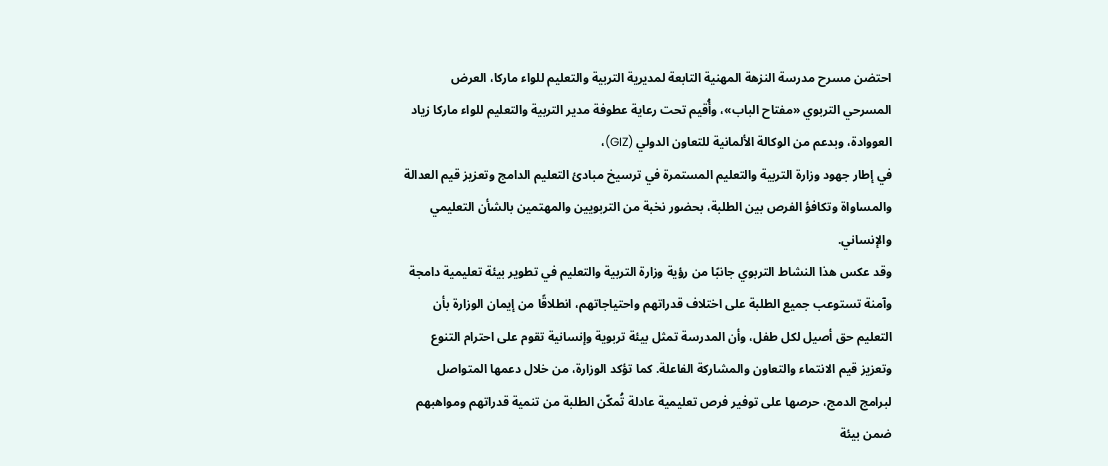احتضن مسرح مدرسة النزهة المهنية التابعة لمديرية التربية والتعليم للواء ماركا، العرض المسرحي التربوي «مفتاح الباب»، وأُقيم تحت رعاية عطوفة مدير التربية والتعليم للواء ماركا زياد العووادة، وبدعم من الوكالة الألمانية للتعاون الدولي (GIZ)،
في إطار جهود وزارة التربية والتعليم المستمرة في ترسيخ مبادئ التعليم الدامج وتعزيز قيم العدالة والمساواة وتكافؤ الفرص بين الطلبة، بحضور نخبة من التربويين والمهتمين بالشأن التعليمي والإنساني.
وقد عكس هذا النشاط التربوي جانبًا من رؤية وزارة التربية والتعليم في تطوير بيئة تعليمية دامجة وآمنة تستوعب جميع الطلبة على اختلاف قدراتهم واحتياجاتهم، انطلاقًا من إيمان الوزارة بأن التعليم حق أصيل لكل طفل، وأن المدرسة تمثل بيئة تربوية وإنسانية تقوم على احترام التنوع وتعزيز قيم الانتماء والتعاون والمشاركة الفاعلة. كما تؤكد الوزارة، من خلال دعمها المتواصل لبرامج الدمج، حرصها على توفير فرص تعليمية عادلة تُمكّن الطلبة من تنمية قدراتهم ومواهبهم ضمن بيئة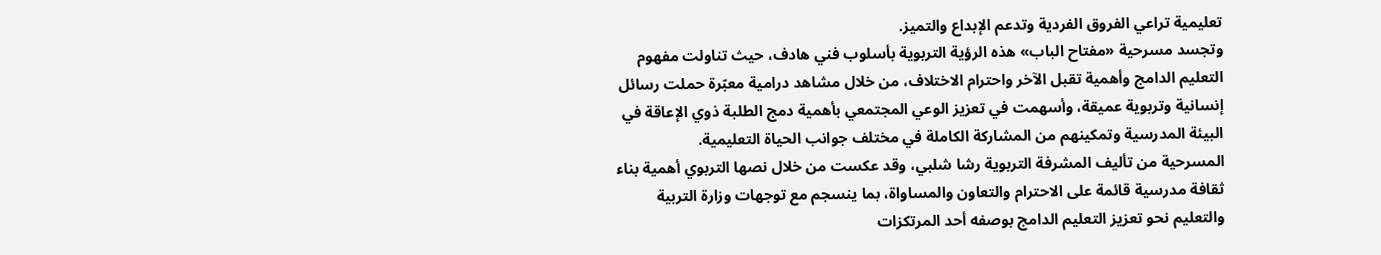تعليمية تراعي الفروق الفردية وتدعم الإبداع والتميز.
وتجسد مسرحية «مفتاح الباب» هذه الرؤية التربوية بأسلوب فني هادف، حيث تناولت مفهوم التعليم الدامج وأهمية تقبل الآخر واحترام الاختلاف، من خلال مشاهد درامية معبّرة حملت رسائل إنسانية وتربوية عميقة، وأسهمت في تعزيز الوعي المجتمعي بأهمية دمج الطلبة ذوي الإعاقة في البيئة المدرسية وتمكينهم من المشاركة الكاملة في مختلف جوانب الحياة التعليمية.
المسرحية من تأليف المشرفة التربوية رشا شلبي، وقد عكست من خلال نصها التربوي أهمية بناء ثقافة مدرسية قائمة على الاحترام والتعاون والمساواة، بما ينسجم مع توجهات وزارة التربية والتعليم نحو تعزيز التعليم الدامج بوصفه أحد المرتكزات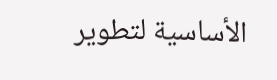الأساسية لتطوير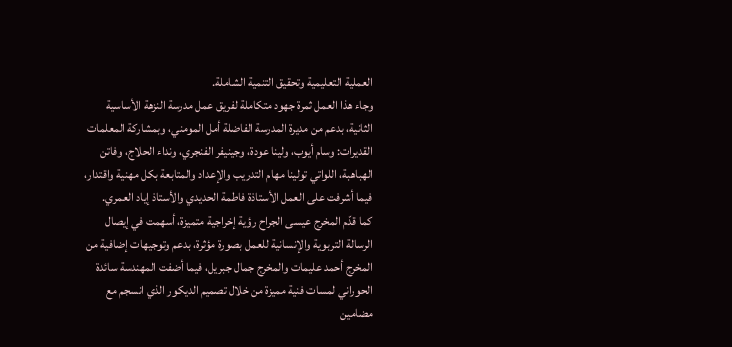العملية التعليمية وتحقيق التنمية الشاملة.
وجاء هذا العمل ثمرة جهود متكاملة لفريق عمل مدرسة النزهة الأساسية الثانية، بدعم من مديرة المدرسة الفاضلة أمل المومني، وبمشاركة المعلمات القديرات: وسام أيوب، ولينا عودة، وجينيفر الفنجري، ونداء الحلاج، وفاتن الهباهبة، اللواتي تولينا مهام التدريب والإعداد والمتابعة بكل مهنية واقتدار، فيما أشرفت على العمل الأستاذة فاطمة الحديدي والأستاذ إياد العمري.
كما قدّم المخرج عيسى الجراح رؤية إخراجية متميزة، أسهمت في إيصال الرسالة التربوية والإنسانية للعمل بصورة مؤثرة، بدعم وتوجيهات إضافية من المخرج أحمد عليمات والمخرج جمال جبريل، فيما أضفت المهندسة سائدة الحوراني لمسات فنية مميزة من خلال تصميم الديكور الذي انسجم مع مضامين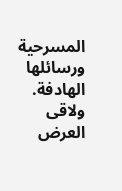المسرحية ورسائلها الهادفة.
ولاقى العرض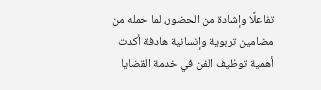تفاعلًا وإشادة من الحضور، لما حمله من مضامين تربوية وإنسانية هادفة أكدت أهمية توظيف الفن في خدمة القضايا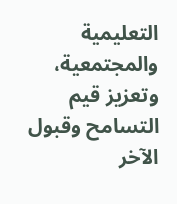التعليمية والمجتمعية، وتعزيز قيم التسامح وقبول الآخر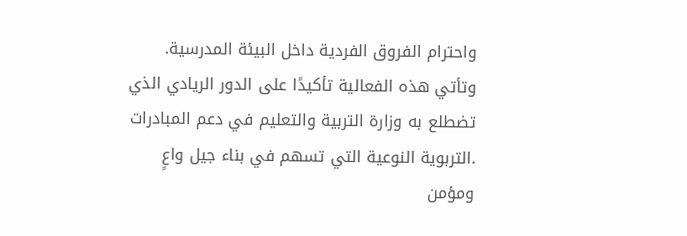واحترام الفروق الفردية داخل البيئة المدرسية.
وتأتي هذه الفعالية تأكيدًا على الدور الريادي الذي تضطلع به وزارة التربية والتعليم في دعم المبادرات .التربوية النوعية التي تسهم في بناء جيل واعٍ ومؤمن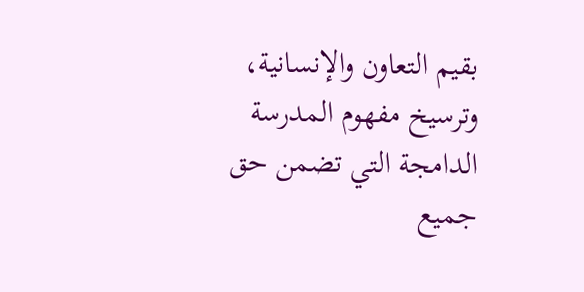بقيم التعاون والإنسانية، وترسيخ مفهوم المدرسة الدامجة التي تضمن حق جميع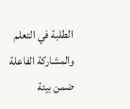الطلبة في التعلم والمشاركة الفاعلة ضمن بيئة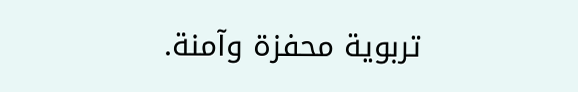تربوية محفزة وآمنة.